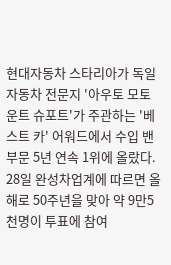현대자동차 스타리아가 독일 자동차 전문지 '아우토 모토 운트 슈포트'가 주관하는 '베스트 카' 어워드에서 수입 밴 부문 5년 연속 1위에 올랐다.
28일 완성차업계에 따르면 올해로 50주년을 맞아 약 9만5천명이 투표에 참여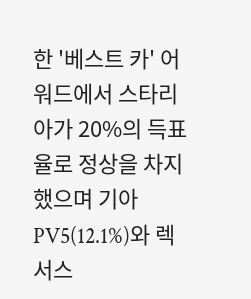한 '베스트 카' 어워드에서 스타리아가 20%의 득표율로 정상을 차지했으며 기아 PV5(12.1%)와 렉서스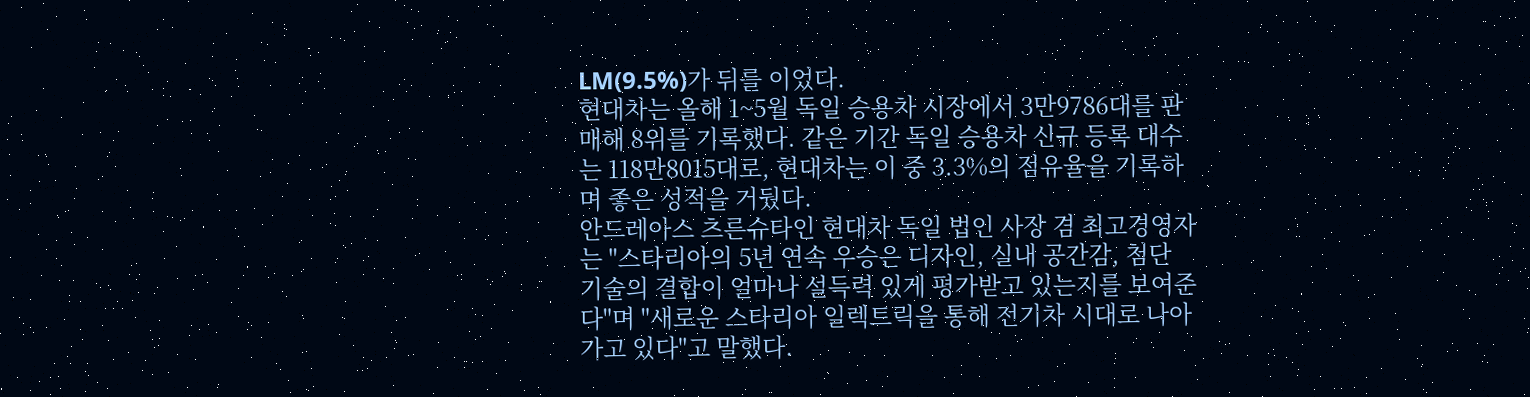LM(9.5%)가 뒤를 이었다.
현대차는 올해 1~5월 독일 승용차 시장에서 3만9786대를 판매해 8위를 기록했다. 같은 기간 독일 승용차 신규 등록 대수는 118만8015대로, 현대차는 이 중 3.3%의 점유율을 기록하며 좋은 성적을 거뒀다.
안드레아스 츠른슈타인 현대차 독일 법인 사장 겸 최고경영자는 "스타리아의 5년 연속 우승은 디자인, 실내 공간감, 첨단 기술의 결합이 얼마나 설득력 있게 평가받고 있는지를 보여준다"며 "새로운 스타리아 일렉트릭을 통해 전기차 시대로 나아가고 있다"고 말했다.